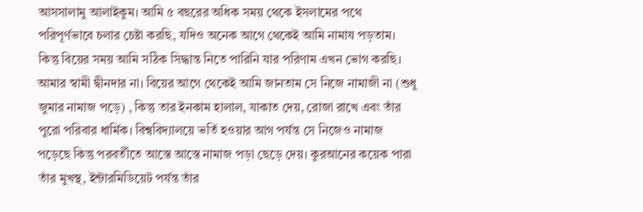আসসালামু আলাইকুম। আমি ৫ বছরের অধিক সময় থেকে ইসলামের পথে পরিপূর্ণভাবে চলার চেষ্টা করছি, যদিও অনেক আগে থেকেই আমি নামায পড়তাম। কিন্তু বিয়ের সময় আমি সঠিক সিদ্ধান্ত নিতে পারিনি যার পরিণাম এখন ভোগ করছি। আমার স্বামী দ্বীনদার না। বিয়ের আগে থেকেই আমি জানতাম সে নিজে নামাজী না (শুধু জুমার নামাজ পড়ে) , কিন্তু তার ইনকাম হালাল, যাকাত দেয়, রোজা রাখে এবং তাঁর পুরো পরিবার ধার্মিক। বিশ্ববিদ্যালয়ে ভর্তি হওয়ার আগ পর্যন্ত সে নিজেও নামাজ পড়েছে কিন্তু পরবর্তীতে আস্তে আস্তে নামাজ পড়া ছেড়ে দেয়। কুরআনের কয়েক পারা তাঁর মুখস্থ, ইন্টারমিডিয়েট পর্যন্ত তাঁর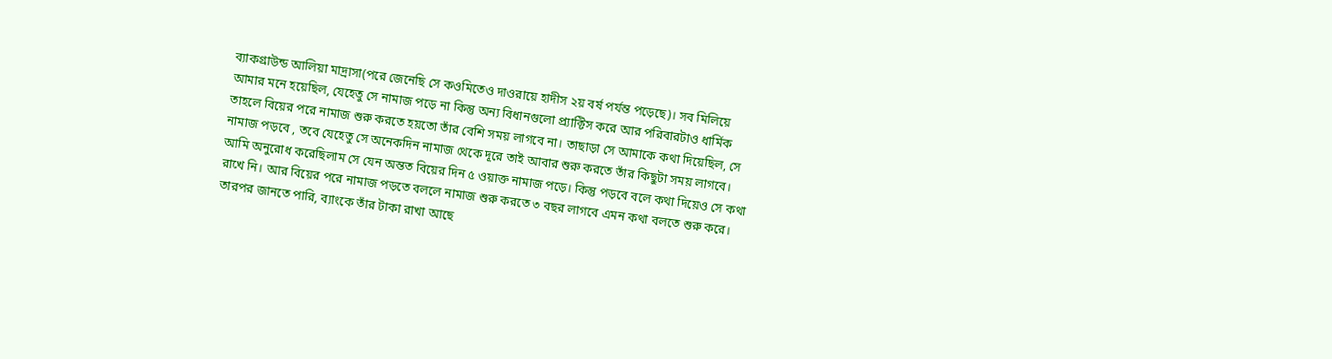ব্যাকগ্রাউন্ড আলিয়া মাদ্রাসা(পরে জেনেছি সে কওমিতেও দাওরায়ে হাদীস ২য় বর্ষ পর্যন্ত পড়েছে)। সব মিলিয়ে আমার মনে হয়েছিল, যেহেতু সে নামাজ পড়ে না কিন্তু অন্য বিধানগুলো প্র‍্যাক্টিস করে আর পরিবারটাও ধার্মিক তাহলে বিয়ের পরে নামাজ শুরু করতে হয়তো তাঁর বেশি সময় লাগবে না। তাছাড়া সে আমাকে কথা দিয়েছিল, সে নামাজ পড়বে , তবে যেহেতু সে অনেকদিন নামাজ থেকে দূরে তাই আবার শুরু করতে তাঁর কিছুটা সময় লাগবে। আমি অনুরোধ করেছিলাম সে যেন অন্তত বিয়ের দিন ৫ ওয়াক্ত নামাজ পড়ে। কিন্তু পড়বে বলে কথা দিয়েও সে কথা রাখে নি। আর বিয়ের পরে নামাজ পড়তে বললে নামাজ শুরু করতে ৩ বছর লাগবে এমন কথা বলতে শুরু করে। তারপর জানতে পারি, ব্যাংকে তাঁর টাকা রাখা আছে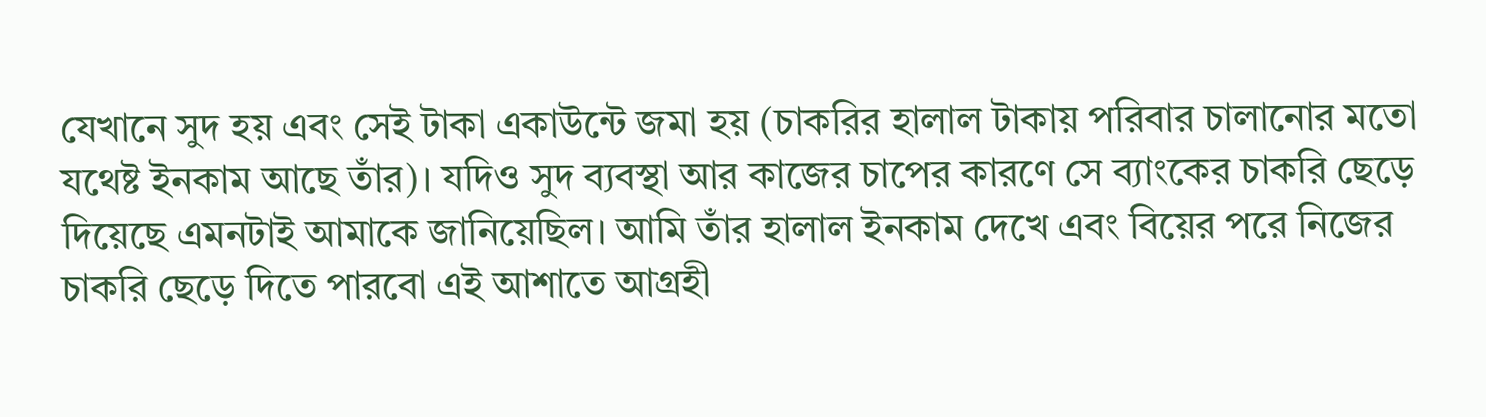যেখানে সুদ হয় এবং সেই টাকা একাউন্টে জমা হয় (চাকরির হালাল টাকায় পরিবার চালানোর মতো যথেষ্ট ইনকাম আছে তাঁর)। যদিও সুদ ব্যবস্থা আর কাজের চাপের কারণে সে ব্যাংকের চাকরি ছেড়ে দিয়েছে এমনটাই আমাকে জানিয়েছিল। আমি তাঁর হালাল ইনকাম দেখে এবং বিয়ের পরে নিজের চাকরি ছেড়ে দিতে পারবো এই আশাতে আগ্রহী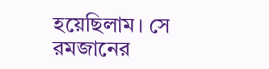হয়েছিলাম। সে রমজানের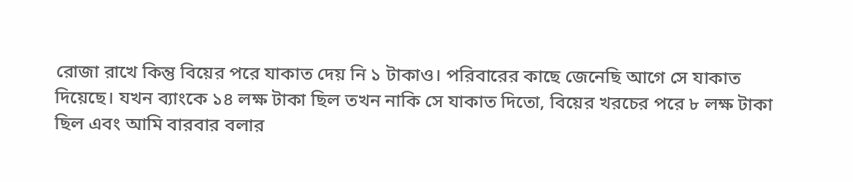রোজা রাখে কিন্তু বিয়ের পরে যাকাত দেয় নি ১ টাকাও। পরিবারের কাছে জেনেছি আগে সে যাকাত দিয়েছে। যখন ব্যাংকে ১৪ লক্ষ টাকা ছিল তখন নাকি সে যাকাত দিতো, বিয়ের খরচের পরে ৮ লক্ষ টাকা ছিল এবং আমি বারবার বলার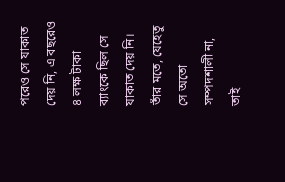পরেও সে যাকাত দেয় নি, এ বছরেও ৪ লক্ষ টাকা ব্যাংকে ছিল সে যাকাত দেয় নি। তাঁর মতে, যেহেতু সে অতো সম্পদশালী না, তাই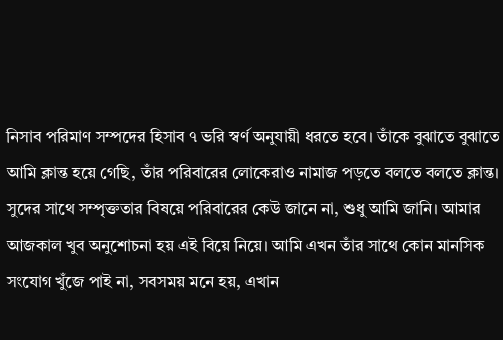নিসাব পরিমাণ সম্পদের হিসাব ৭ ভরি স্বর্ণ অনুযায়ী ধরতে হবে। তাঁকে বুঝাতে বুঝাতে আমি ক্লান্ত হয়ে গেছি, তাঁর পরিবারের লোকেরাও নামাজ পড়তে বলতে বলতে ক্লান্ত। সুদের সাথে সম্পৃক্ততার বিষয়ে পরিবারের কেউ জানে না, শুধু আমি জানি। আমার আজকাল খুব অনুশোচনা হয় এই বিয়ে নিয়ে। আমি এখন তাঁর সাথে কোন মানসিক সংযোগ খুঁজে পাই না, সবসময় মনে হয়, এখান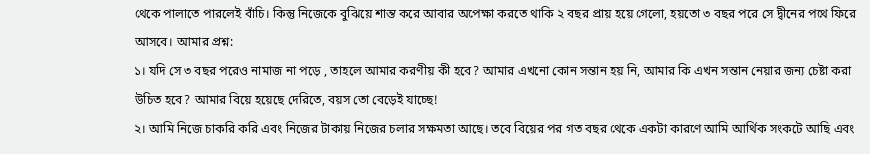থেকে পালাতে পারলেই বাঁচি। কিন্তু নিজেকে বুঝিয়ে শান্ত করে আবার অপেক্ষা করতে থাকি ২ বছর প্রায় হয়ে গেলো, হয়তো ৩ বছর পরে সে দ্বীনের পথে ফিরে আসবে। আমার প্রশ্ন:
১। যদি সে ৩ বছর পরেও নামাজ না পড়ে , তাহলে আমার করণীয় কী হবে? আমার এখনো কোন সন্তান হয় নি, আমার কি এখন সন্তান নেয়ার জন্য চেষ্টা করা উচিত হবে? আমার বিয়ে হয়েছে দেরিতে, বয়স তো বেড়েই যাচ্ছে!
২। আমি নিজে চাকরি করি এবং নিজের টাকায় নিজের চলার সক্ষমতা আছে। তবে বিয়ের পর গত বছর থেকে একটা কারণে আমি আর্থিক সংকটে আছি এবং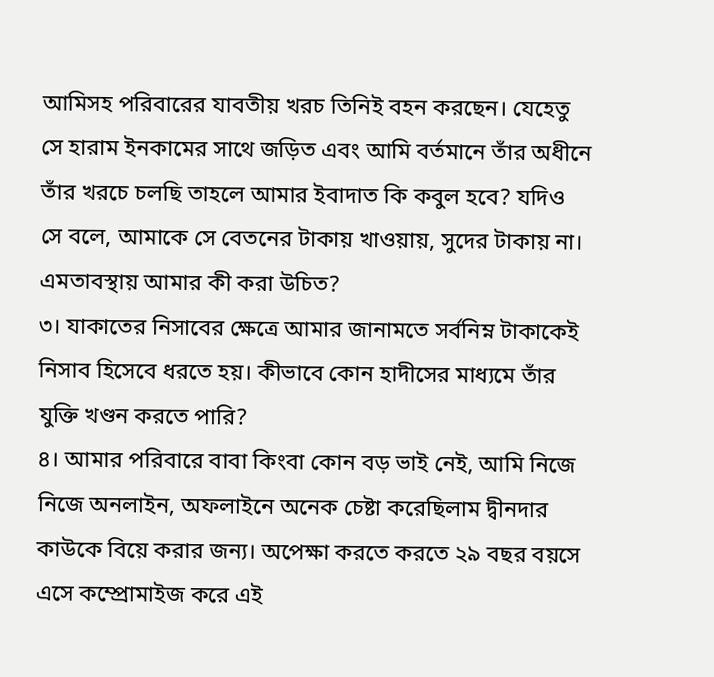আমিসহ পরিবারের যাবতীয় খরচ তিনিই বহন করছেন। যেহেতু সে হারাম ইনকামের সাথে জড়িত এবং আমি বর্তমানে তাঁর অধীনে তাঁর খরচে চলছি তাহলে আমার ইবাদাত কি কবুল হবে? যদিও সে বলে, আমাকে সে বেতনের টাকায় খাওয়ায়, সুদের টাকায় না। এমতাবস্থায় আমার কী করা উচিত?
৩। যাকাতের নিসাবের ক্ষেত্রে আমার জানামতে সর্বনিম্ন টাকাকেই নিসাব হিসেবে ধরতে হয়। কীভাবে কোন হাদীসের মাধ্যমে তাঁর যুক্তি খণ্ডন করতে পারি?
৪। আমার পরিবারে বাবা কিংবা কোন বড় ভাই নেই, আমি নিজে নিজে অনলাইন, অফলাইনে অনেক চেষ্টা করেছিলাম দ্বীনদার কাউকে বিয়ে করার জন্য। অপেক্ষা করতে করতে ২৯ বছর বয়সে এসে কম্প্রোমাইজ করে এই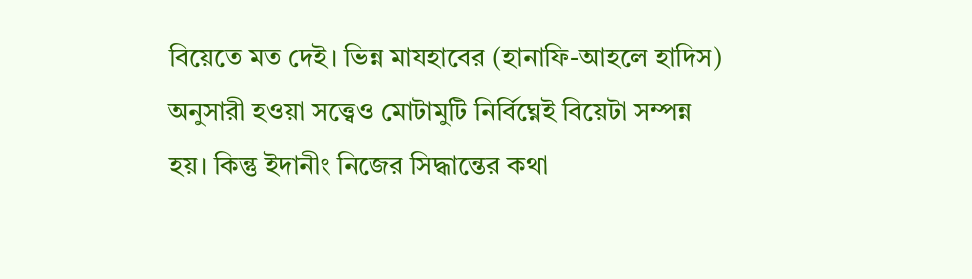বিয়েতে মত দেই। ভিন্ন মাযহাবের (হানাফি-আহলে হাদিস) অনুসারী হওয়া সত্ত্বেও মোটামুটি নির্বিঘ্নেই বিয়েটা সম্পন্ন হয়। কিন্তু ইদানীং নিজের সিদ্ধান্তের কথা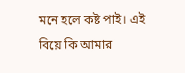মনে হলে কষ্ট পাই। এই বিয়ে কি আমার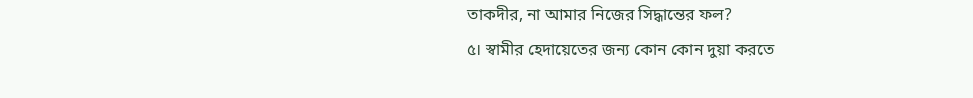তাকদীর, না আমার নিজের সিদ্ধান্তের ফল?
৫। স্বামীর হেদায়েতের জন্য কোন কোন দুয়া করতে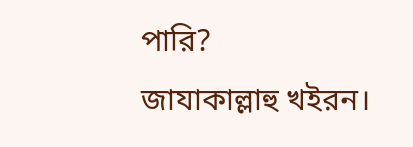পারি?
জাযাকাল্লাহু খইরন।